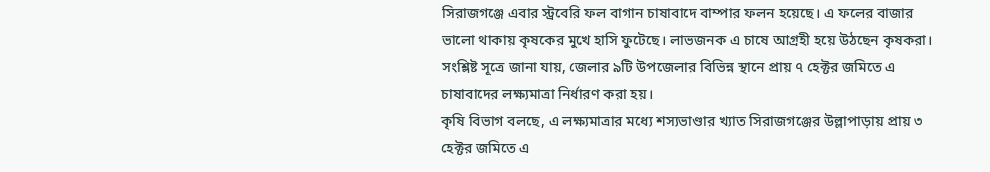সিরাজগঞ্জে এবার স্ট্রবেরি ফল বাগান চাষাবাদে বাম্পার ফলন হয়েছে। এ ফলের বাজার ভালো থাকায় কৃষকের মুখে হাসি ফুটেছে। লাভজনক এ চাষে আগ্রহী হয়ে উঠছেন কৃষকরা।
সংশ্লিষ্ট সূত্রে জানা যায়, জেলার ৯টি উপজেলার বিভিন্ন স্থানে প্রায় ৭ হেক্টর জমিতে এ চাষাবাদের লক্ষ্যমাত্রা নির্ধারণ করা হয়।
কৃষি বিভাগ বলছে, এ লক্ষ্যমাত্রার মধ্যে শস্যভাণ্ডার খ্যাত সিরাজগঞ্জের উল্লাপাড়ায় প্রায় ৩ হেক্টর জমিতে এ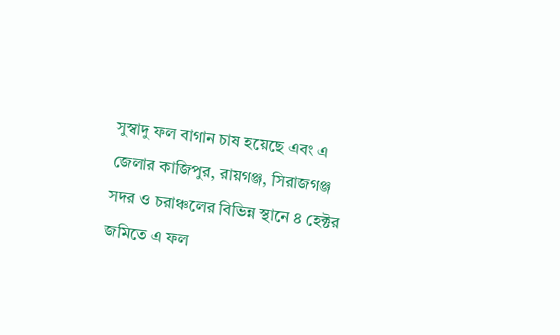সুস্বাদু ফল বাগান চাষ হয়েছে এবং এ জেলার কাজিপুর, রায়গঞ্জ, সিরাজগঞ্জ সদর ও চরাঞ্চলের বিভিন্ন স্থানে ৪ হেক্টর জমিতে এ ফল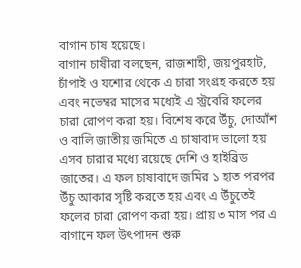বাগান চাষ হয়েছে।
বাগান চাষীরা বলছেন, রাজশাহী, জয়পুরহাট, চাঁপাই ও যশোর থেকে এ চারা সংগ্রহ করতে হয় এবং নভেম্বর মাসের মধ্যেই এ স্ট্রবেরি ফলের চারা রোপণ করা হয়। বিশেষ করে উঁচু, দোআঁশ ও বালি জাতীয় জমিতে এ চাষাবাদ ভালো হয় এসব চারার মধ্যে রয়েছে দেশি ও হাইব্রিড জাতের। এ ফল চাষাবাদে জমির ১ হাত পরপর উঁচু আকার সৃষ্টি করতে হয় এবং এ উঁচুতেই ফলের চারা রোপণ করা হয়। প্রায় ৩ মাস পর এ বাগানে ফল উৎপাদন শুরু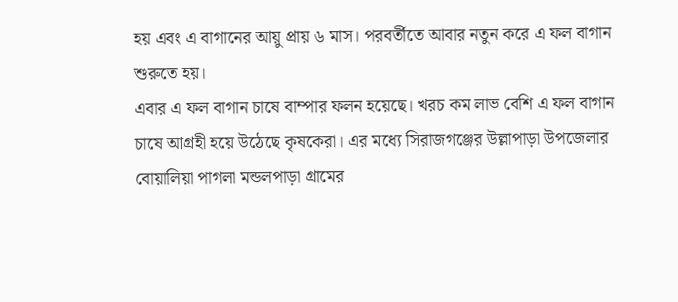হয় এবং এ বাগানের আয়ু প্রায় ৬ মাস। পরবর্তীতে আবার নতুন করে এ ফল বাগান শুরুতে হয়।
এবার এ ফল বাগান চাষে বাম্পার ফলন হয়েছে। খরচ কম লাভ বেশি এ ফল বাগান চাষে আগ্রহী হয়ে উঠেছে কৃষকেরা। এর মধ্যে সিরাজগঞ্জের উল্লাপাড়া উপজেলার বোয়ালিয়া পাগলা মন্ডলপাড়া গ্রামের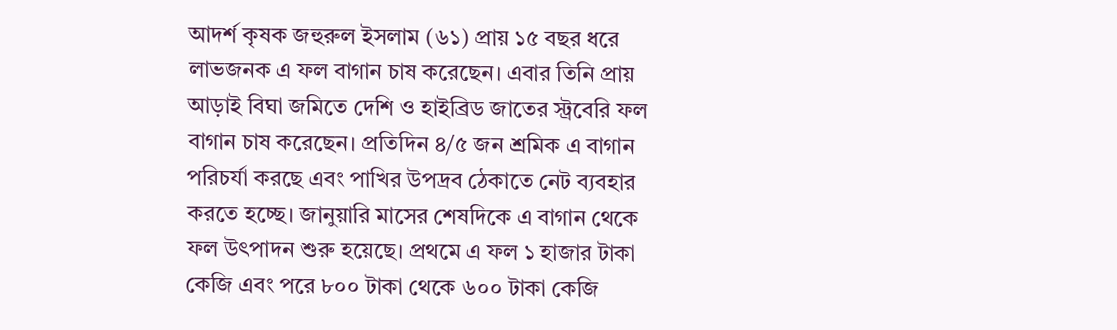আদর্শ কৃষক জহুরুল ইসলাম (৬১) প্রায় ১৫ বছর ধরে লাভজনক এ ফল বাগান চাষ করেছেন। এবার তিনি প্রায় আড়াই বিঘা জমিতে দেশি ও হাইব্রিড জাতের স্ট্রবেরি ফল বাগান চাষ করেছেন। প্রতিদিন ৪/৫ জন শ্রমিক এ বাগান পরিচর্যা করছে এবং পাখির উপদ্রব ঠেকাতে নেট ব্যবহার করতে হচ্ছে। জানুয়ারি মাসের শেষদিকে এ বাগান থেকে ফল উৎপাদন শুরু হয়েছে। প্রথমে এ ফল ১ হাজার টাকা কেজি এবং পরে ৮০০ টাকা থেকে ৬০০ টাকা কেজি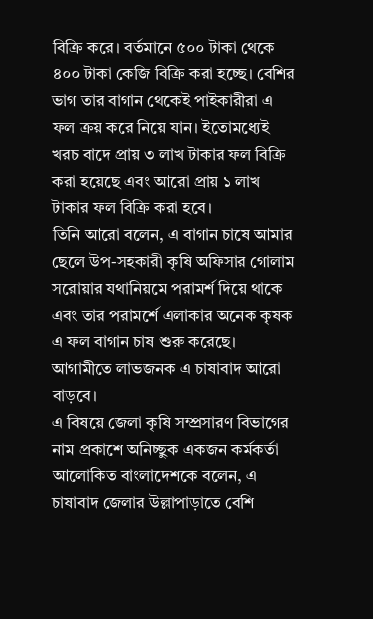বিক্রি করে। বর্তমানে ৫০০ টাকা থেকে ৪০০ টাকা কেজি বিক্রি করা হচ্ছে। বেশির ভাগ তার বাগান থেকেই পাইকারীরা এ ফল ক্রয় করে নিয়ে যান। ইতোমধ্যেই খরচ বাদে প্রায় ৩ লাখ টাকার ফল বিক্রি করা হয়েছে এবং আরো প্রায় ১ লাখ টাকার ফল বিক্রি করা হবে।
তিনি আরো বলেন, এ বাগান চাষে আমার ছেলে উপ-সহকারী কৃষি অফিসার গোলাম সরোয়ার যথানিয়মে পরামর্শ দিয়ে থাকে এবং তার পরামর্শে এলাকার অনেক কৃষক এ ফল বাগান চাষ শুরু করেছে। আগামীতে লাভজনক এ চাষাবাদ আরো বাড়বে।
এ বিষয়ে জেলা কৃষি সম্প্রসারণ বিভাগের নাম প্রকাশে অনিচ্ছুক একজন কর্মকর্তা আলোকিত বাংলাদেশকে বলেন, এ চাষাবাদ জেলার উল্লাপাড়াতে বেশি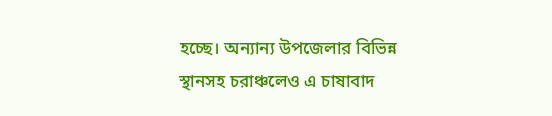হচ্ছে। অন্যান্য উপজেলার বিভিন্ন স্থানসহ চরাঞ্চলেও এ চাষাবাদ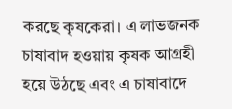করছে কৃষকেরা। এ লাভজনক চাষাবাদ হওয়ায় কৃষক আগ্রহী হয়ে উঠছে এবং এ চাষাবাদে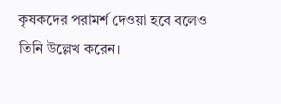কৃষকদের পরামর্শ দেওয়া হবে বলেও তিনি উল্লেখ করেন।